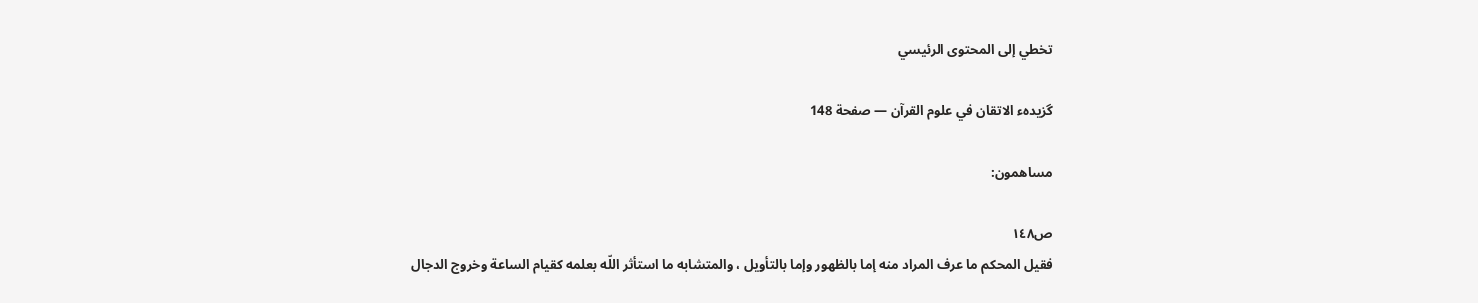تخطي إلى المحتوى الرئيسي

گزيدهء الاتقان في علوم القرآن — صفحة 148

مساهمون:

ص١٤٨
فقيل المحكم ما عرف المراد منه إما بالظهور وإما بالتأويل ، والمتشابه ما استأثر اللّه بعلمه كقيام الساعة وخروج الدجال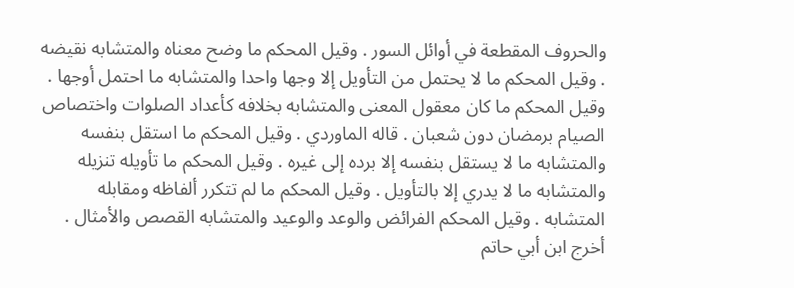والحروف المقطعة في أوائل السور . وقيل المحكم ما وضح معناه والمتشابه نقيضه . وقيل المحكم ما لا يحتمل من التأويل إلا وجها واحدا والمتشابه ما احتمل أوجها . وقيل المحكم ما كان معقول المعنى والمتشابه بخلافه كأعداد الصلوات واختصاص الصيام برمضان دون شعبان . قاله الماوردي . وقيل المحكم ما استقل بنفسه والمتشابه ما لا يستقل بنفسه إلا برده إلى غيره . وقيل المحكم ما تأويله تنزيله والمتشابه ما لا يدري إلا بالتأويل . وقيل المحكم ما لم تتكرر ألفاظه ومقابله المتشابه . وقيل المحكم الفرائض والوعد والوعيد والمتشابه القصص والأمثال . أخرج ابن أبي حاتم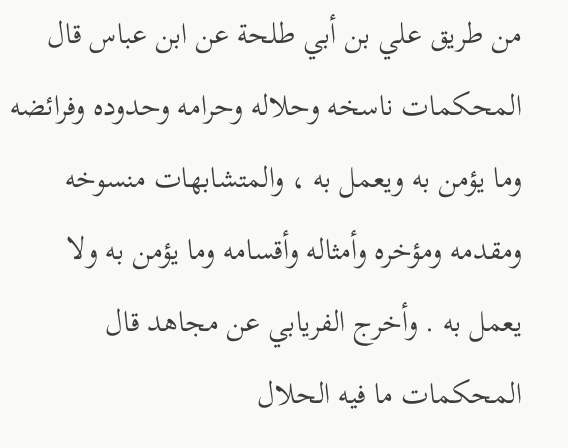من طريق علي بن أبي طلحة عن ابن عباس قال المحكمات ناسخه وحلاله وحرامه وحدوده وفرائضه وما يؤمن به ويعمل به ، والمتشابهات منسوخه ومقدمه ومؤخره وأمثاله وأقسامه وما يؤمن به ولا يعمل به . وأخرج الفريابي عن مجاهد قال المحكمات ما فيه الحلال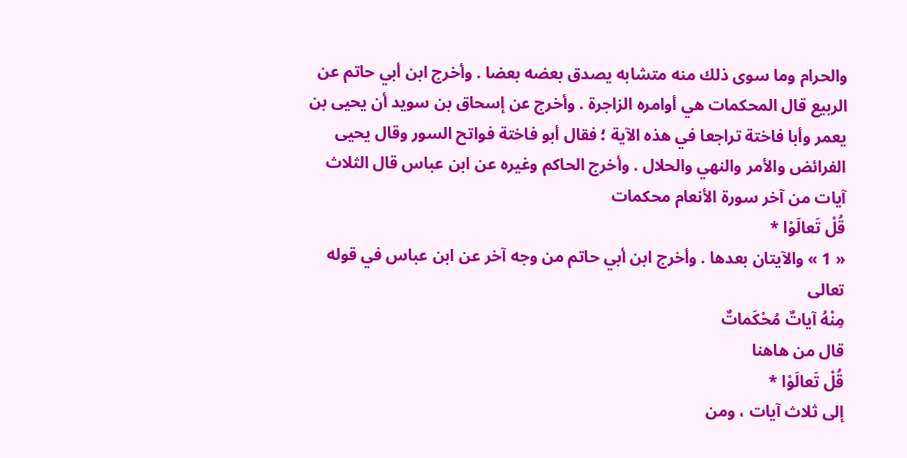والحرام وما سوى ذلك منه متشابه يصدق بعضه بعضا . وأخرج ابن أبي حاتم عن الربيع قال المحكمات هي أوامره الزاجرة . وأخرج عن إسحاق بن سويد أن يحيى بن يعمر وأبا فاختة تراجعا في هذه الآية ؛ فقال أبو فاختة فواتح السور وقال يحيى الفرائض والأمر والنهي والحلال . وأخرج الحاكم وغيره عن ابن عباس قال الثلاث آيات من آخر سورة الأنعام محكمات
قُلْ تَعالَوْا *
« 1 » والآيتان بعدها . وأخرج ابن أبي حاتم من وجه آخر عن ابن عباس في قوله تعالى
مِنْهُ آياتٌ مُحْكَماتٌ
قال من هاهنا
قُلْ تَعالَوْا *
إلى ثلاث آيات ، ومن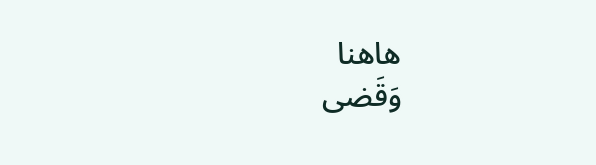هاهنا
وَقَضى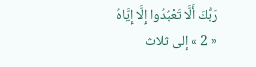رَبُّكَ أَلَّا تَعْبُدُوا إِلَّا إِيَّاهُ
« 2 » إلى ثلاث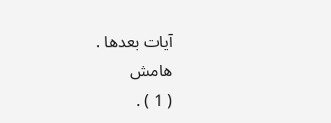آيات بعدها .
هامش
( 1 ) .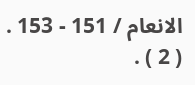الانعام / 151 - 153 . ( 2 ) .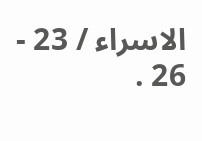الاسراء / 23 - 26 .